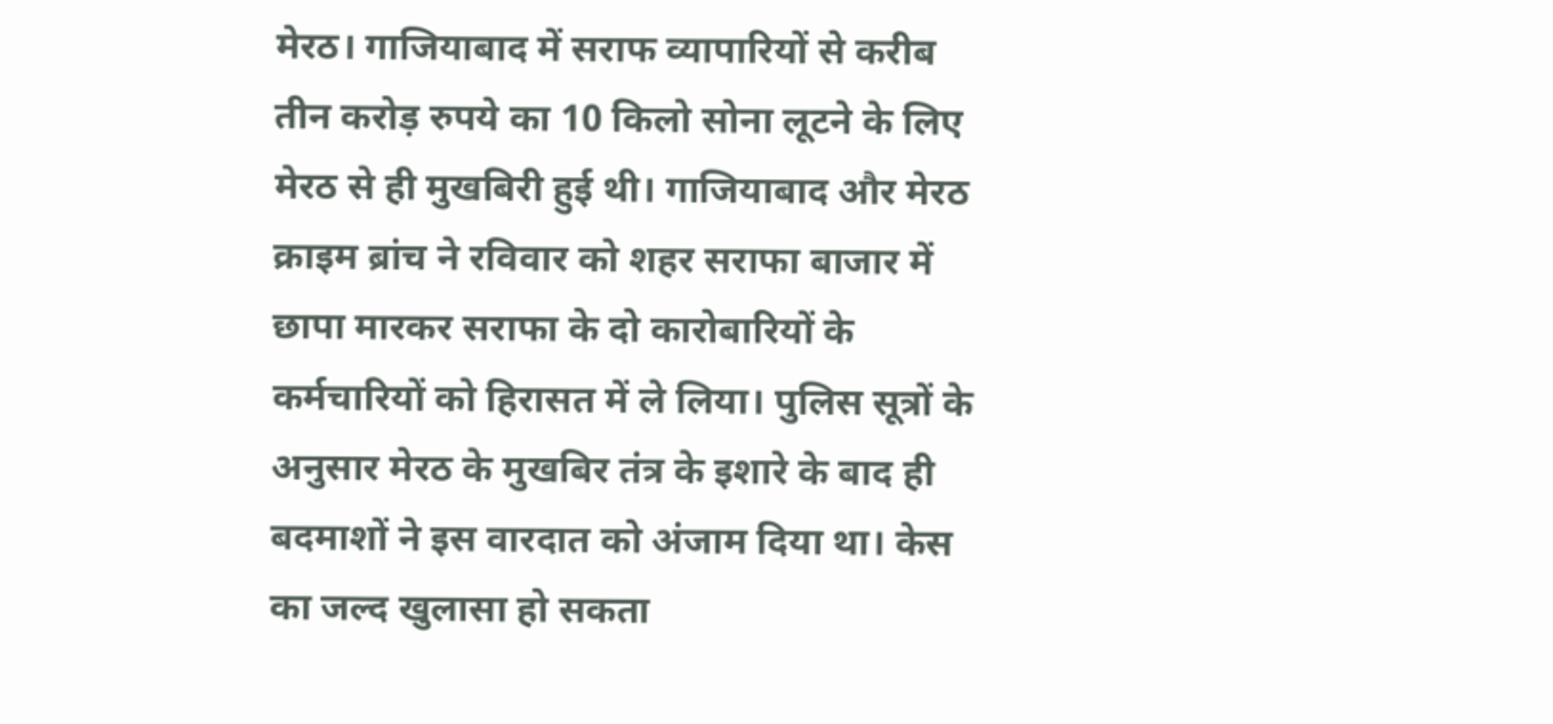मेरठ। गाजियाबाद में सराफ व्यापारियों से करीब तीन करोड़ रुपये का 10 किलो सोना लूटने के लिए मेरठ से ही मुखबिरी हुई थी। गाजियाबाद और मेरठ क्राइम ब्रांच ने रविवार को शहर सराफा बाजार में छापा मारकर सराफा के दो कारोबारियों के कर्मचारियों को हिरासत में ले लिया। पुलिस सूत्रों के अनुसार मेरठ के मुखबिर तंत्र के इशारे के बाद ही बदमाशों ने इस वारदात को अंजाम दिया था। केस का जल्द खुलासा हो सकता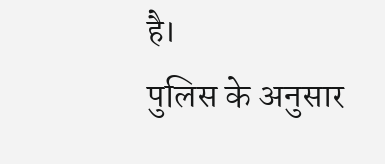है।
पुलिस के अनुसार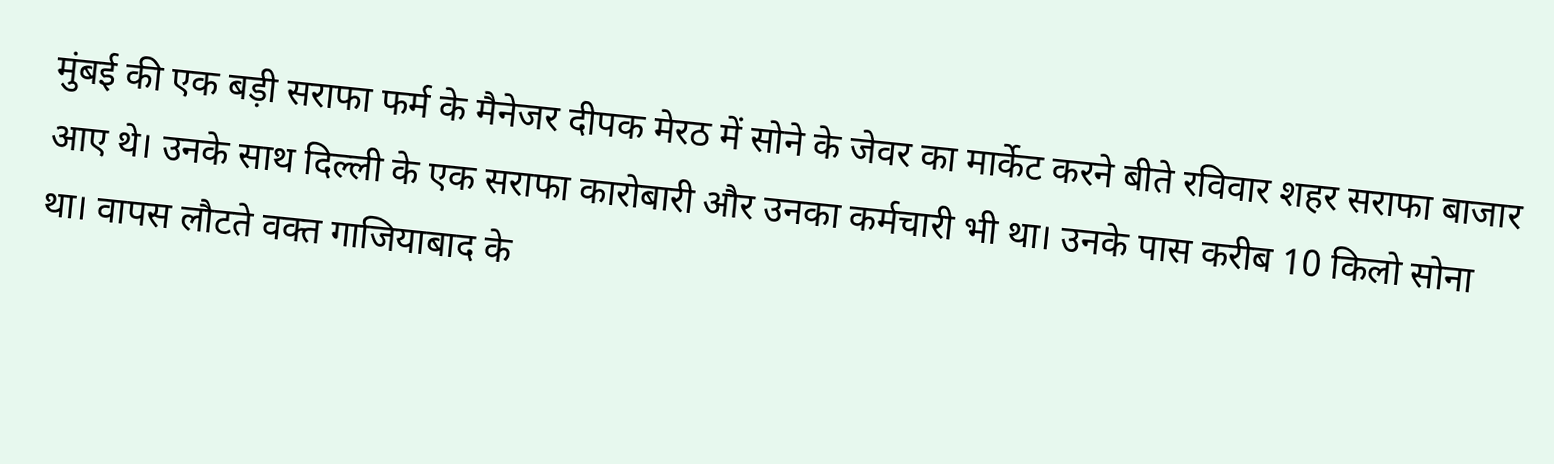मुंबई की एक बड़ी सराफा फर्म के मैनेजर दीपक मेरठ में सोने के जेवर का मार्केट करने बीते रविवार शहर सराफा बाजार आए थे। उनके साथ दिल्ली के एक सराफा कारोबारी और उनका कर्मचारी भी था। उनके पास करीब 10 किलो सोना था। वापस लौटते वक्त गाजियाबाद के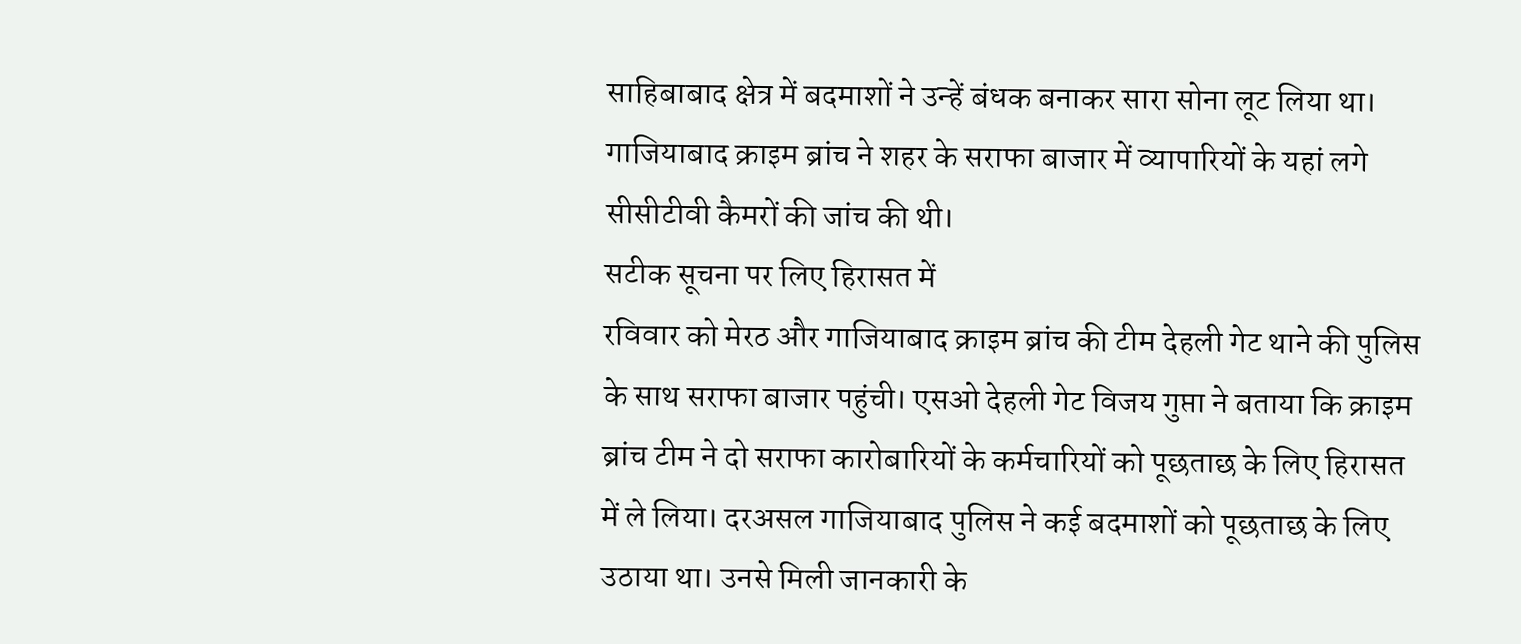साहिबाबाद क्षेत्र में बदमाशों ने उन्हें बंधक बनाकर सारा सोना लूट लिया था। गाजियाबाद क्राइम ब्रांच ने शहर के सराफा बाजार में व्यापारियों के यहां लगे सीसीटीवी कैमरों की जांच की थी।
सटीक सूचना पर लिए हिरासत में
रविवार को मेरठ और गाजियाबाद क्राइम ब्रांच की टीम देहली गेट थाने की पुलिस के साथ सराफा बाजार पहुंची। एसओ देहली गेट विजय गुप्ता ने बताया कि क्राइम ब्रांच टीम ने दो सराफा कारोबारियों के कर्मचारियों को पूछताछ के लिए हिरासत में ले लिया। दरअसल गाजियाबाद पुलिस ने कई बदमाशों को पूछताछ के लिए उठाया था। उनसे मिली जानकारी के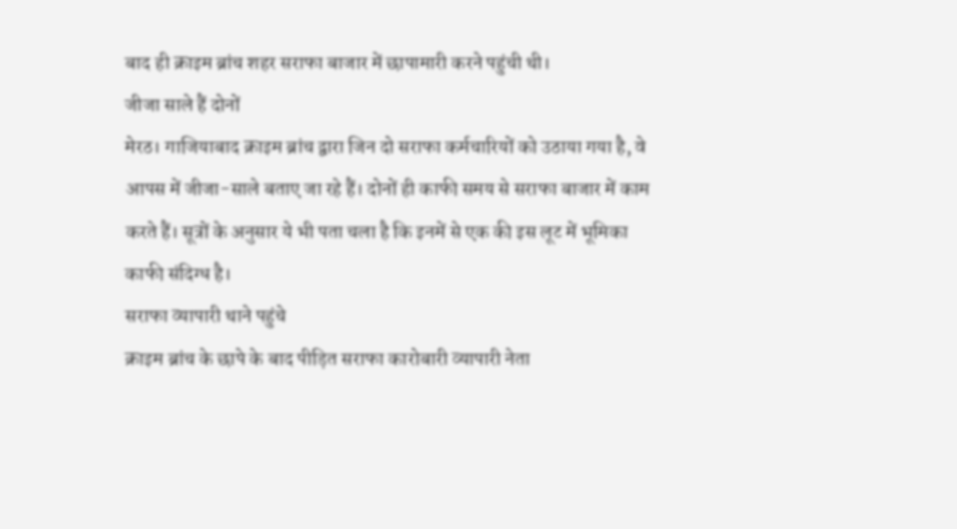बाद ही क्राइम ब्रांच शहर सराफा बाजार में छापामारी करने पहुंची थी।
जीजा साले हैं दोनों
मेरठ। गाजियाबाद क्राइम ब्रांच द्वारा जिन दो सराफा कर्मचारियों को उठाया गया है, वे आपस में जीजा-साले बताए जा रहे हैं। दोनों ही काफी समय से सराफा बाजार में काम करते हैं। सूत्रों के अनुसार ये भी पता चला है कि इनमें से एक की इस लूट में भूमिका काफी संदिग्ध है।
सराफा व्यापारी थाने पहुंचे
क्राइम ब्रांच के छापे के बाद पीड़ित सराफा कारोबारी व्यापारी नेता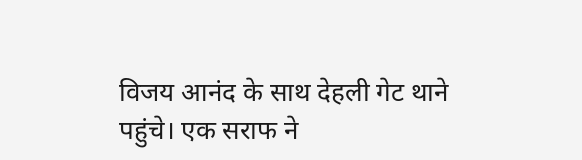विजय आनंद के साथ देहली गेट थाने पहुंचे। एक सराफ ने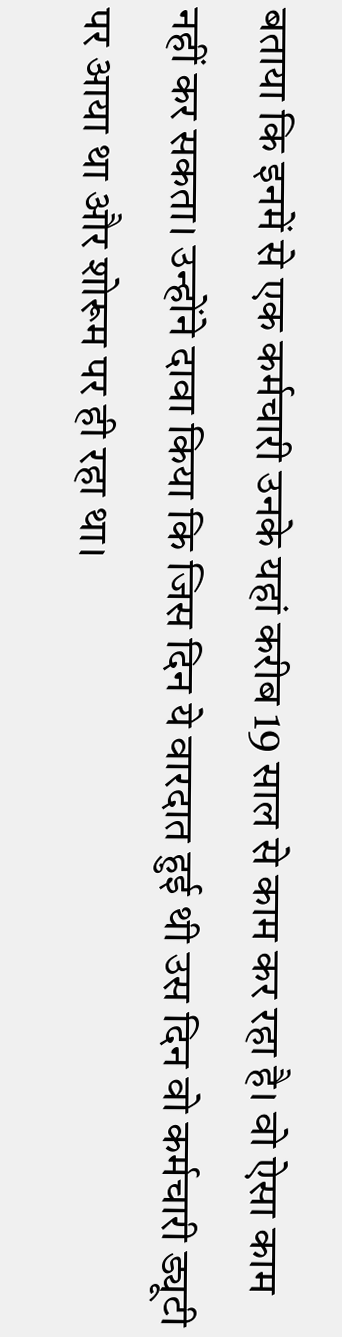बताया कि इनमें से एक कर्मचारी उनके यहां करीब 19 साल से काम कर रहा है। वो ऐसा काम नहीं कर सकता। उन्होंने दावा किया कि जिस दिन ये वारदात हुई थी उस दिन वो कर्मचारी ड्यूटी पर आया था और शोरूम पर ही रहा था।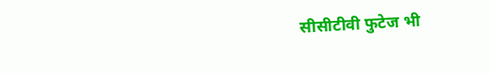सीसीटीवी फुटेज भी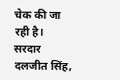चेक की जा रही है। सरदार दलजीत सिंह,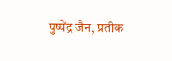पुष्पेंद्र जैन, प्रतीक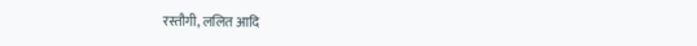रस्तौगी, ललित आदि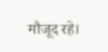मौजूद रहे।